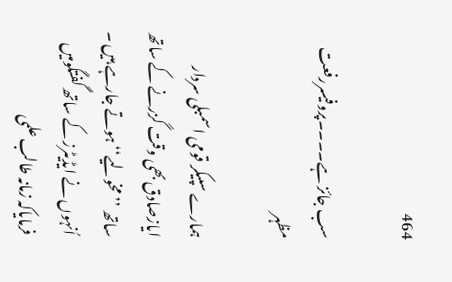464

سب جائز ہے۔۔۔۔پروفیسررفعت مظہر

ہمارے سپیکر قومی اسمبلی سردار ایازصادق بھی وقت گزرنے کے ساتھ ساتھ ’’مخولیے‘‘ ہوتے جارہے ہیں ۔ اُنہوں نے ایڈیٹرز کے ساتھ گفتگومیں فرمایاکہ زمانہ طالب علمی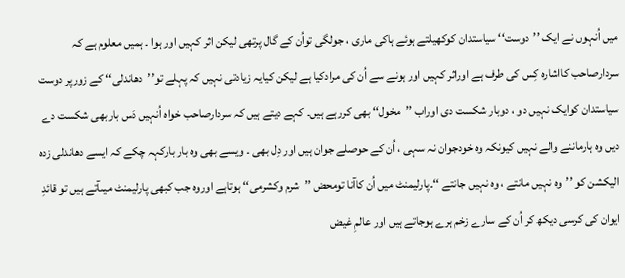میں اُنہوں نے ایک ’’دوست‘‘ سیاستدان کوکھیلتے ہوئے ہاکی ماری ، جولگی تواُن کے گال پرتھی لیکن اثر کہیں اور ہوا ۔ ہمیں معلوم ہے کہ سردارصاحب کااشارہ کِس کی طرف ہے اوراثر کہیں اور ہونے سے اُن کی مرادکیا ہے لیکن کیایہ زیادتی نہیں کہ پہلے تو’’دھاندلی‘‘ کے زورپر دوست سیاستدان کوایک نہیں دو ، دوبار شکست دی اوراب ’’مخول‘‘ بھی کررہے ہیں۔ کہے دیتے ہیں کہ سردارصاحب خواہ اُنہیں دَس باربھی شکست دے دیں وہ ہارماننے والے نہیں کیونکہ وہ خودجوان نہ سہی ، اُن کے حوصلے جوان ہیں اور دِل بھی ۔ ویسے بھی وہ بار بارکہہ چکے کہ ایسے دھاندلی زدہ الیکشن کو ’’وہ نہیں مانتے ، وہ نہیں جانتے ‘‘۔پارلیمنٹ میں اُن کاآنا تومحض ’’شرم وکشرمی‘‘ ہوتاہے اوروہ جب کبھی پارلیمنٹ میںآتے ہیں تو قائدِ ایوان کی کرسی دیکھ کر اُن کے سارے زخم ہرے ہوجاتے ہیں اور عالمِ غیض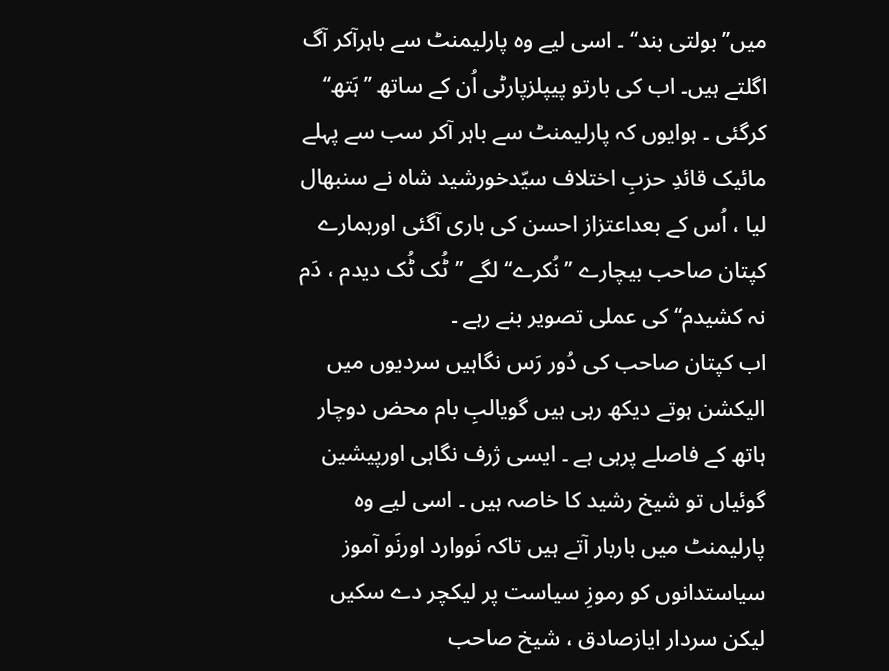میں’’بولتی بند‘‘ ۔ اسی لیے وہ پارلیمنٹ سے باہرآکر آگ اگلتے ہیں۔ اب کی بارتو پیپلزپارٹی اُن کے ساتھ ’’ہَتھ‘‘ کرگئی ۔ ہوایوں کہ پارلیمنٹ سے باہر آکر سب سے پہلے مائیک قائدِ حزبِ اختلاف سیّدخورشید شاہ نے سنبھال لیا ، اُس کے بعداعتزاز احسن کی باری آگئی اورہمارے کپتان صاحب بیچارے ’’نُکرے‘‘ لگے ’’ٹُک ٹُک دیدم ، دَم نہ کشیدم‘‘ کی عملی تصویر بنے رہے ۔
اب کپتان صاحب کی دُور رَس نگاہیں سردیوں میں الیکشن ہوتے دیکھ رہی ہیں گویالبِ بام محض دوچار ہاتھ کے فاصلے پرہی ہے ۔ ایسی ژرف نگاہی اورپیشین گوئیاں تو شیخ رشید کا خاصہ ہیں ۔ اسی لیے وہ پارلیمنٹ میں باربار آتے ہیں تاکہ نَووارد اورنَو آموز سیاستدانوں کو رموزِ سیاست پر لیکچر دے سکیں لیکن سردار ایازصادق ، شیخ صاحب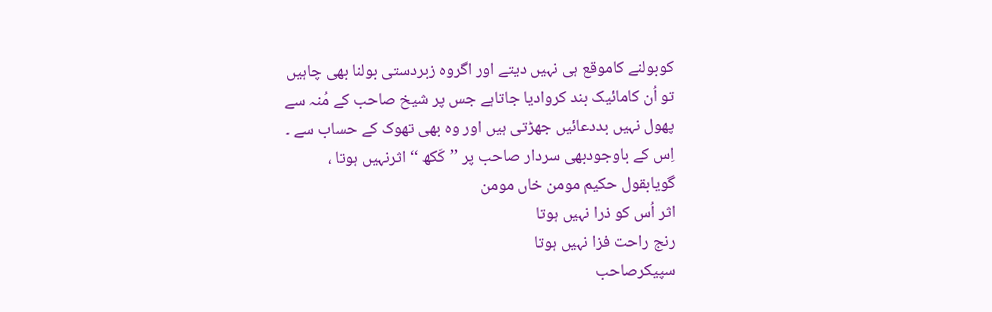کوبولنے کاموقع ہی نہیں دیتے اور اگروہ زبردستی بولنا بھی چاہیں تو اُن کامائیک بند کروادیا جاتاہے جس پر شیخ صاحب کے مُنہ سے پھول نہیں بددعائیں جھڑتی ہیں اور وہ بھی تھوک کے حساب سے ۔ اِس کے باوجودبھی سردار صاحب پر ’’کَکھ ‘‘ اثرنہیں ہوتا ، گویابقول حکیم مومن خاں مومن
اثر اُس کو ذرا نہیں ہوتا
رنج راحت فزا نہیں ہوتا
سپیکرصاحب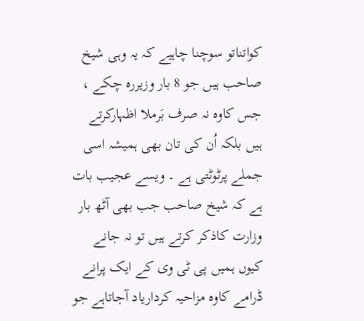کواتناتو سوچنا چاہیے کہ یہ وہی شیخ صاحب ہیں جو 8 بار وزیررہ چکے ، جس کاوہ نہ صرف بَرملا اظہارکرتے ہیں بلکہ اُن کی تان بھی ہمیشہ اسی جملے پرٹوٹتی ہے ۔ ویسے عجیب بات ہے کہ شیخ صاحب جب بھی آٹھ بار وزارت کاذکر کرتے ہیں تو نہ جانے کیوں ہمیں پی ٹی وی کے ایک پرانے ڈرامے کاوہ مزاحیہ کرداریاد آجاتاہے جو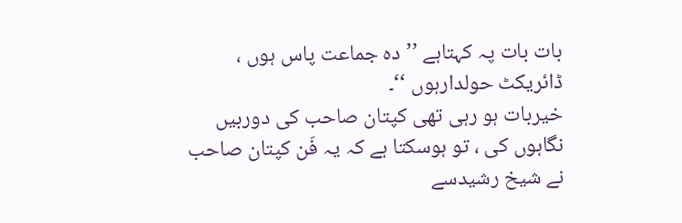بات بات پہ کہتاہے ’’دہ جماعت پاس ہوں ، ڈائریکٹ حولدارہوں ‘‘۔
خیربات ہو رہی تھی کپتان صاحب کی دوربیں نگاہوں کی ، تو ہوسکتا ہے کہ یہ فَن کپتان صاحب نے شیخ رشیدسے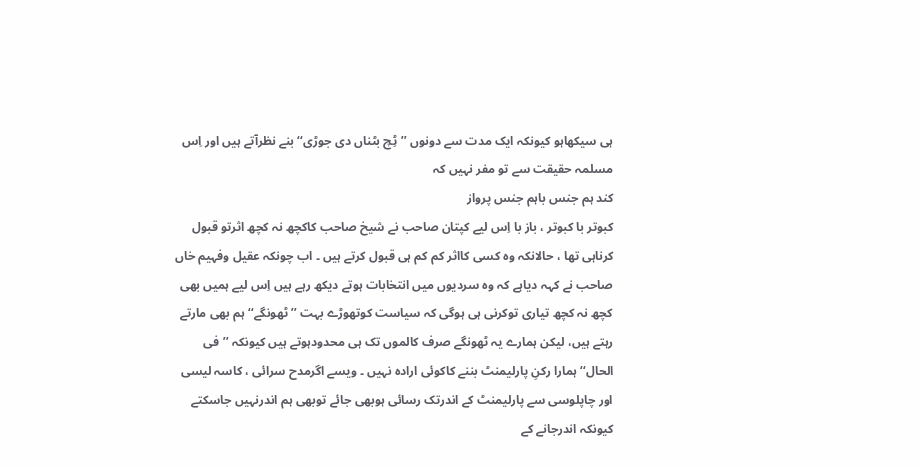ہی سیکھاہو کیونکہ ایک مدت سے دونوں ’’ٹِچ بٹناں دی جوڑی‘‘ بنے نظرآتے ہیں اور اِس مسلمہ حقیقت سے تو مفر نہیں کہ
کند ہم جنس باہم جنس پرواز
کبوتر با کبوتر ، باز با اِس لیے کپتان صاحب نے شیخ صاحب کاکچھ نہ کچھ اثرتو قبول کرناہی تھا ، حالانکہ وہ کسی کااثر کم کم ہی قبول کرتے ہیں ۔ اب چونکہ عقیل وفہیم خاں صاحب نے کہہ دیاہے کہ وہ سردیوں میں انتخابات ہوتے دیکھ رہے ہیں اِس لیے ہمیں بھی کچھ نہ کچھ تیاری توکرنی ہی ہوگی کہ سیاست کوتھوڑے بہت ’’ٹھونگے‘‘ ہم بھی مارتے رہتے ہیں، لیکن ہمارے یہ ٹھونگے صرف کالموں تک ہی محدودہوتے ہیں کیونکہ ’’فی الحال‘‘ ہمارا رکنِ پارلیمنٹ بننے کاکوئی ارادہ نہیں ۔ ویسے اگرمدح سرائی ، کاسہ لیسی اور چاپلوسی سے پارلیمنٹ کے اندرتک رسائی ہوبھی جائے توبھی ہم اندرنہیں جاسکتے کیونکہ اندرجانے کے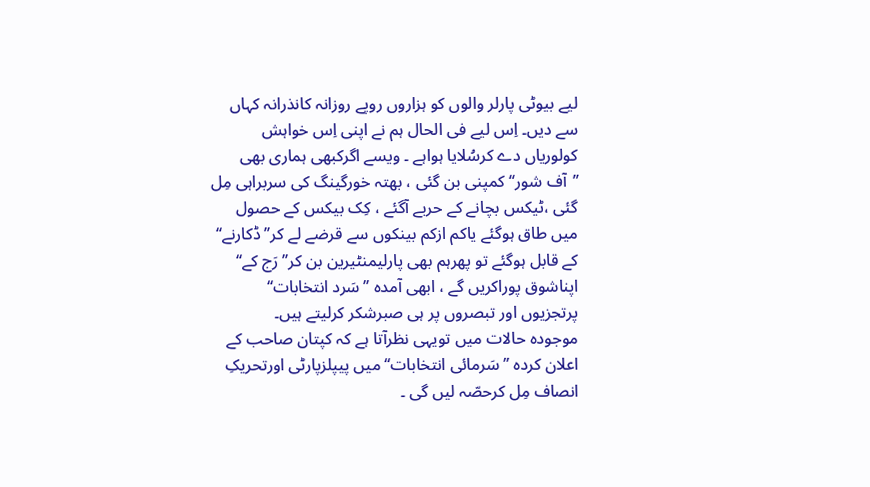لیے بیوٹی پارلر والوں کو ہزاروں روپے روزانہ کانذرانہ کہاں سے دیں۔ اِس لیے فی الحال ہم نے اپنی اِس خواہش کولوریاں دے کرسُلایا ہواہے ۔ ویسے اگرکبھی ہماری بھی ’’آف شور‘‘ کمپنی بن گئی ، بھتہ خورگینگ کی سربراہی مِل گئی ،ٹیکس بچانے کے حربے آگئے ، کِک بیکس کے حصول میں طاق ہوگئے یاکم ازکم بینکوں سے قرضے لے کر’’ڈکارنے‘‘ کے قابل ہوگئے تو پھرہم بھی پارلیمنٹیرین بن کر’’رَج کے‘‘ اپناشوق پوراکریں گے ، ابھی آمدہ ’’سَرد انتخابات‘‘ پرتجزیوں اور تبصروں پر ہی صبرشکر کرلیتے ہیں۔
موجودہ حالات میں تویہی نظرآتا ہے کہ کپتان صاحب کے اعلان کردہ ’’سَرمائی انتخابات‘‘ میں پیپلزپارٹی اورتحریکِ انصاف مِل کرحصّہ لیں گی ۔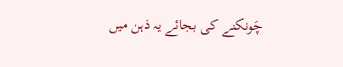چَونکنے کی بجائے یہ ذہن میں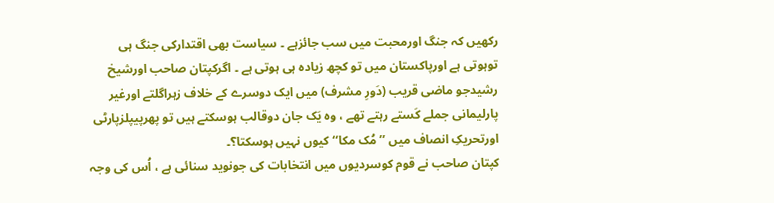رکھیں کہ جنگ اورمحبت میں سب جائزہے ۔ سیاست بھی اقتدارکی جنگ ہی توہوتی ہے اورپاکستان میں تو کچھ زیادہ ہی ہوتی ہے ۔ اگرکپتان صاحب اورشیخ رشیدجو ماضی قریب (دَورِ مشرف) میں ایک دوسرے کے خلاف زہراگلتے اورغیر پارلیمانی جملے کَستے رہتے تھے ، وہ یَک جان دوقالب ہوسکتے ہیں تو پھرپیپلزپارٹی اورتحریکِ انصاف میں ’’مُک مکا‘‘ کیوں نہیں ہوسکتا؟۔
کپتان صاحب نے قوم کوسردیوں میں انتخابات کی جونوید سنائی ہے ، اُس کی وجہ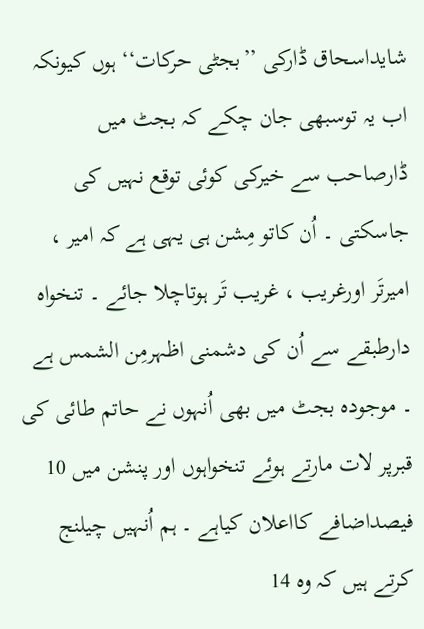شایداسحاق ڈارکی ’’بجٹی حرکات‘‘ ہوں کیونکہ اب یہ توسبھی جان چکے کہ بجٹ میں ڈارصاحب سے خیرکی کوئی توقع نہیں کی جاسکتی ۔ اُن کاتو مِشن ہی یہی ہے کہ امیر ، امیرتَر اورغریب ، غریب تَر ہوتاچلا جائے ۔ تنخواہ دارطبقے سے اُن کی دشمنی اظہرمِن الشمس ہے ۔ موجودہ بجٹ میں بھی اُنہوں نے حاتم طائی کی قبرپر لات مارتے ہوئے تنخواہوں اور پنشن میں 10 فیصداضافے کااعلان کیاہے ۔ ہم اُنہیں چیلنج کرتے ہیں کہ وہ 14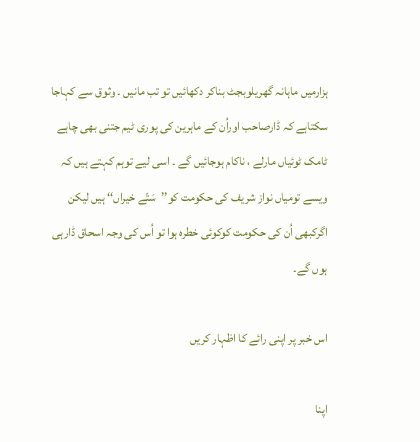ہزارمیں ماہانہ گھریلوبجٹ بناکر دکھائیں تو تب مانیں ۔ وثوق سے کہاجا سکتاہے کہ ڈارصاحب اوراُن کے ماہرین کی پوری ٹیم جتنی بھی چاہے ٹامک ٹوئیاں مارلے ، ناکام ہوجائیں گے ۔ اسی لیے توہم کہتے ہیں کہ ویسے تومیاں نواز شریف کی حکومت کو’’سَتّے خیراں‘‘ ہیں لیکن اگرکبھی اُن کی حکومت کوکوئی خطرہ ہوا تو اُس کی وجہ اسحاق ڈارہی ہوں گے۔

اس خبر پر اپنی رائے کا اظہار کریں

اپنا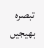تبصرہ بھیجیں